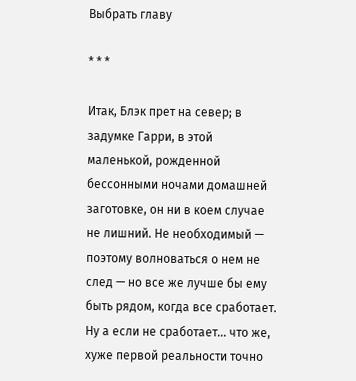Выбрать главу

* * *

Итак, Блэк прет на север; в задумке Гарри, в этой маленькой, рожденной бессонными ночами домашней заготовке, он ни в коем случае не лишний. Не необходимый — поэтому волноваться о нем не след — но все же лучше бы ему быть рядом, когда все сработает. Ну а если не сработает... что же, хуже первой реальности точно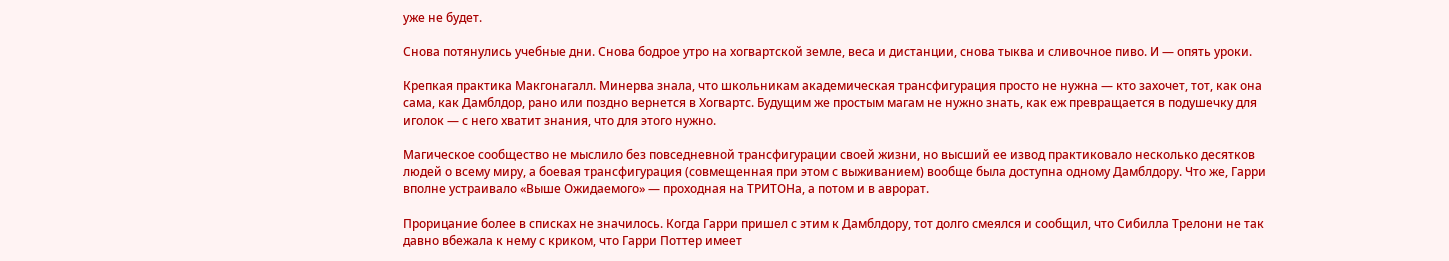уже не будет.

Снова потянулись учебные дни. Снова бодрое утро на хогвартской земле, веса и дистанции, снова тыква и сливочное пиво. И — опять уроки.

Крепкая практика Макгонагалл. Минерва знала, что школьникам академическая трансфигурация просто не нужна — кто захочет, тот, как она сама, как Дамблдор, рано или поздно вернется в Хогвартс. Будущим же простым магам не нужно знать, как еж превращается в подушечку для иголок — с него хватит знания, что для этого нужно.

Магическое сообщество не мыслило без повседневной трансфигурации своей жизни, но высший ее извод практиковало несколько десятков людей о всему миру, а боевая трансфигурация (совмещенная при этом с выживанием) вообще была доступна одному Дамблдору. Что же, Гарри вполне устраивало «Выше Ожидаемого» — проходная на ТРИТОНа, а потом и в аврорат.

Прорицание более в списках не значилось. Когда Гарри пришел с этим к Дамблдору, тот долго смеялся и сообщил, что Сибилла Трелони не так давно вбежала к нему с криком, что Гарри Поттер имеет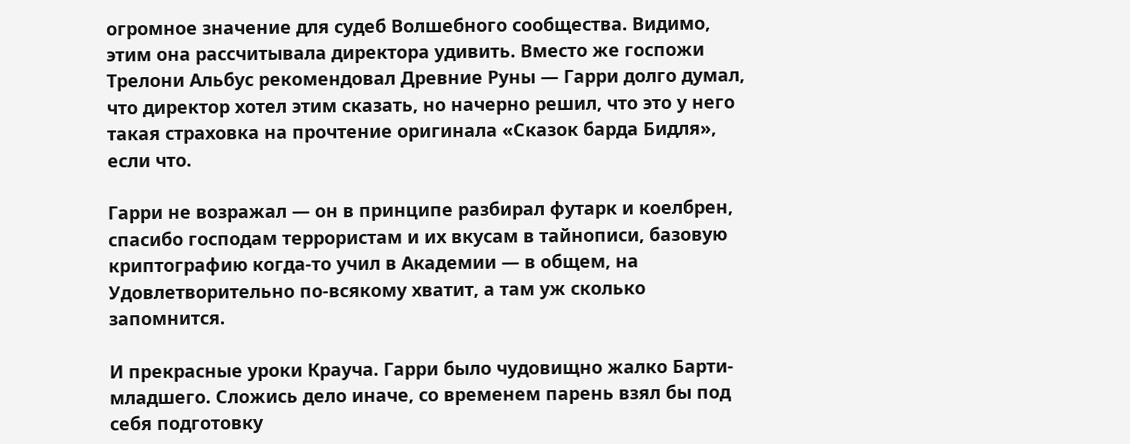огромное значение для судеб Волшебного сообщества. Видимо, этим она рассчитывала директора удивить. Вместо же госпожи Трелони Альбус рекомендовал Древние Руны — Гарри долго думал, что директор хотел этим сказать, но начерно решил, что это у него такая страховка на прочтение оригинала «Сказок барда Бидля», если что.

Гарри не возражал — он в принципе разбирал футарк и коелбрен, спасибо господам террористам и их вкусам в тайнописи, базовую криптографию когда-то учил в Академии — в общем, на Удовлетворительно по-всякому хватит, а там уж сколько запомнится.

И прекрасные уроки Крауча. Гарри было чудовищно жалко Барти-младшего. Сложись дело иначе, со временем парень взял бы под себя подготовку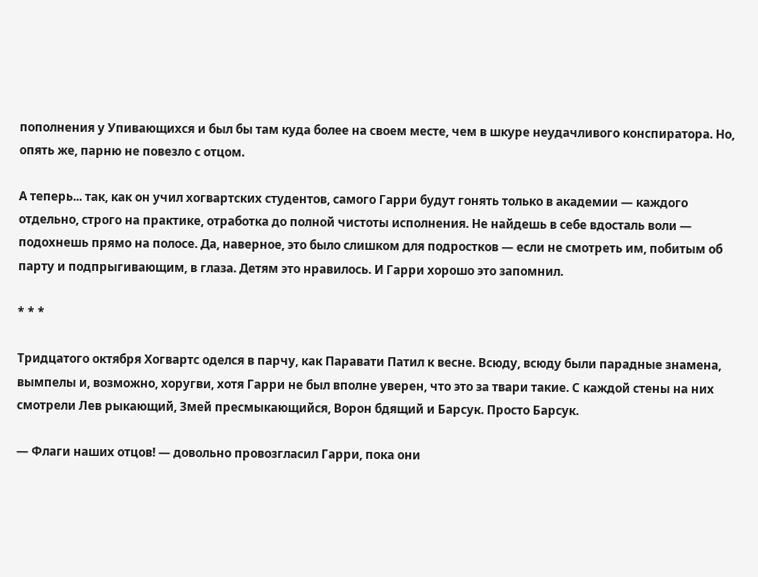пополнения у Упивающихся и был бы там куда более на своем месте, чем в шкуре неудачливого конспиратора. Но, опять же, парню не повезло с отцом.

А теперь... так, как он учил хогвартских студентов, самого Гарри будут гонять только в академии — каждого отдельно, строго на практике, отработка до полной чистоты исполнения. Не найдешь в себе вдосталь воли — подохнешь прямо на полосе. Да, наверное, это было слишком для подростков — если не смотреть им, побитым об парту и подпрыгивающим, в глаза. Детям это нравилось. И Гарри хорошо это запомнил.

* * *

Тридцатого октября Хогвартс оделся в парчу, как Паравати Патил к весне. Всюду, всюду были парадные знамена, вымпелы и, возможно, хоругви, хотя Гарри не был вполне уверен, что это за твари такие. С каждой стены на них смотрели Лев рыкающий, Змей пресмыкающийся, Ворон бдящий и Барсук. Просто Барсук.

— Флаги наших отцов! — довольно провозгласил Гарри, пока они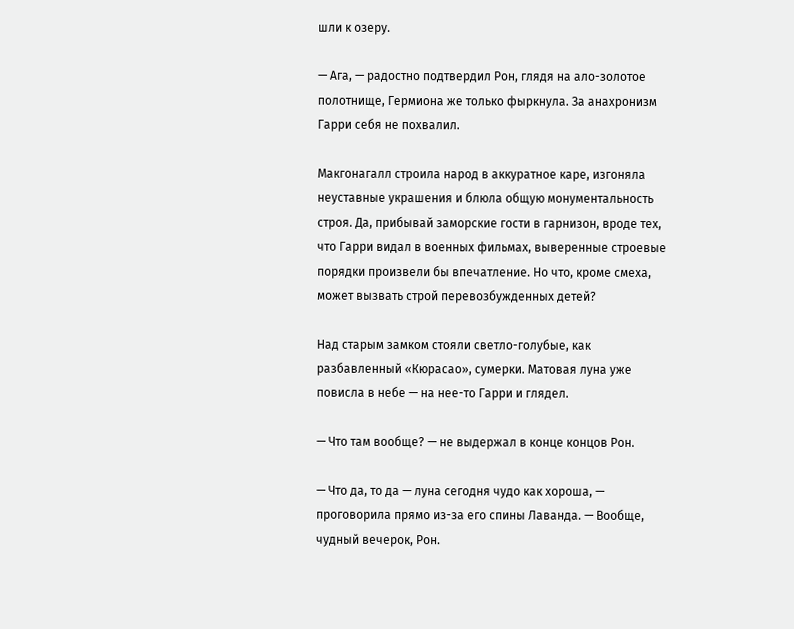шли к озеру.

— Ага, — радостно подтвердил Рон, глядя на ало-золотое полотнище, Гермиона же только фыркнула. За анахронизм Гарри себя не похвалил.

Макгонагалл строила народ в аккуратное каре, изгоняла неуставные украшения и блюла общую монументальность строя. Да, прибывай заморские гости в гарнизон, вроде тех, что Гарри видал в военных фильмах, выверенные строевые порядки произвели бы впечатление. Но что, кроме смеха, может вызвать строй перевозбужденных детей?

Над старым замком стояли светло-голубые, как разбавленный «Кюрасао», сумерки. Матовая луна уже повисла в небе — на нее-то Гарри и глядел.

— Что там вообще? — не выдержал в конце концов Рон.

— Что да, то да — луна сегодня чудо как хороша, — проговорила прямо из-за его спины Лаванда. — Вообще, чудный вечерок, Рон.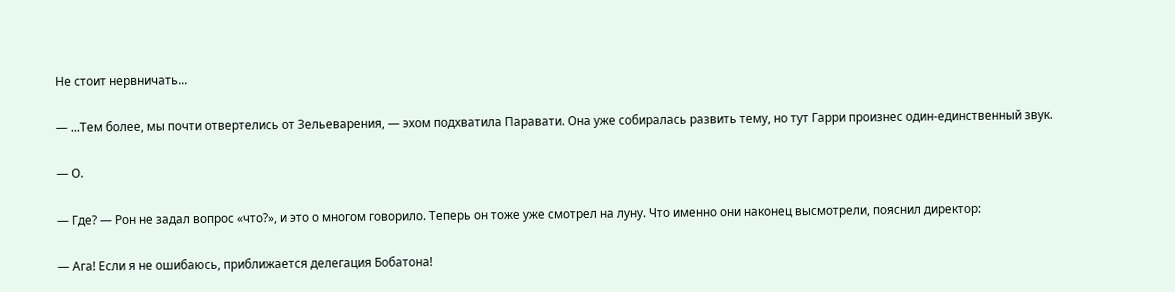Не стоит нервничать...

— ...Тем более, мы почти отвертелись от Зельеварения, — эхом подхватила Паравати. Она уже собиралась развить тему, но тут Гарри произнес один-единственный звук.

— О.

— Где? — Рон не задал вопрос «что?», и это о многом говорило. Теперь он тоже уже смотрел на луну. Что именно они наконец высмотрели, пояснил директор:

— Ага! Если я не ошибаюсь, приближается делегация Бобатона!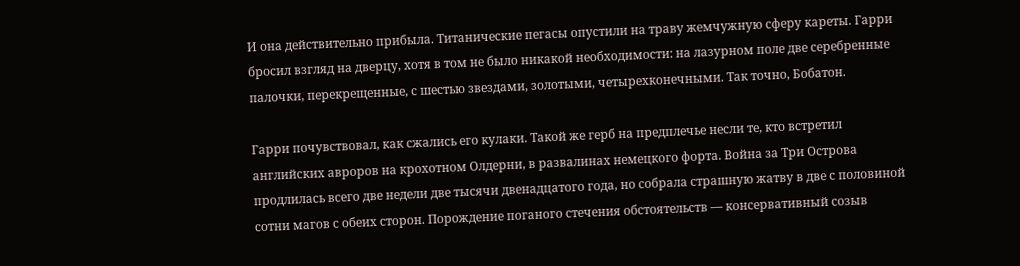И она действительно прибыла. Титанические пегасы опустили на траву жемчужную сферу кареты. Гарри бросил взгляд на дверцу, хотя в том не было никакой необходимости: на лазурном поле две серебренные палочки, перекрещенные, с шестью звездами, золотыми, четырехконечными. Так точно, Бобатон.

Гарри почувствовал, как сжались его кулаки. Такой же герб на предплечье несли те, кто встретил английских авроров на крохотном Олдерни, в развалинах немецкого форта. Война за Три Острова продлилась всего две недели две тысячи двенадцатого года, но собрала страшную жатву в две с половиной сотни магов с обеих сторон. Порождение поганого стечения обстоятельств — консервативный созыв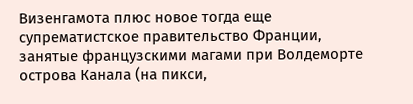Визенгамота плюс новое тогда еще супрематистское правительство Франции, занятые французскими магами при Волдеморте острова Канала (на пикси,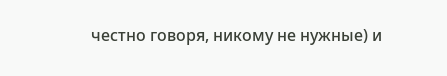честно говоря, никому не нужные) и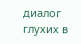диалог глухих в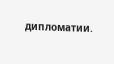дипломатии.